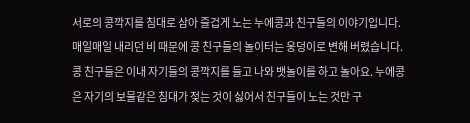서로의 콩깍지를 침대로 삼아 즐겁게 노는 누에콩과 친구들의 이야기입니다. 매일매일 내리던 비 때문에 콩 친구들의 놀이터는 웅덩이로 변해 버렸습니다. 콩 친구들은 이내 자기들의 콩깍지를 들고 나와 뱃놀이를 하고 놀아요. 누에콩은 자기의 보물같은 침대가 젖는 것이 싫어서 친구들이 노는 것만 구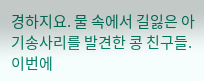경하지요. 물 속에서 길잃은 아기송사리를 발견한 콩 친구들. 이번에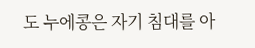도 누에콩은 자기 침대를 아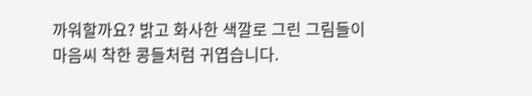까워할까요? 밝고 화사한 색깔로 그린 그림들이 마음씨 착한 콩들처럼 귀엽습니다.